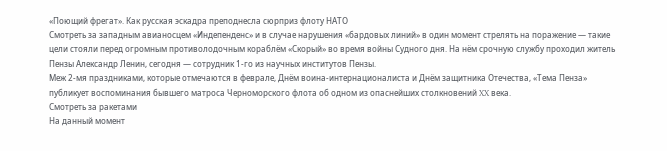«Поющий фрегат». Как русская эскадра преподнесла сюрприз флоту НАТО
Смотреть за западным авианосцем «Индепенденс» и в случае нарушения «бардовых линий» в один момент стрелять на поражение — такие цели стояли перед огромным противолодочным кораблём «Скорый» во время войны Судного дня. На нём срочную службу проходил житель Пензы Александр Ленин, сегодня — сотрудник 1-го из научных институтов Пензы.
Меж 2-мя праздниками, которые отмечаются в феврале, Днём воина-интернационалиста и Днём защитника Отечества, «Тема Пенза» публикует воспоминания бывшего матроса Черноморского флота об одном из опаснейших столкновений XX века.
Смотреть за ракетами
На данный момент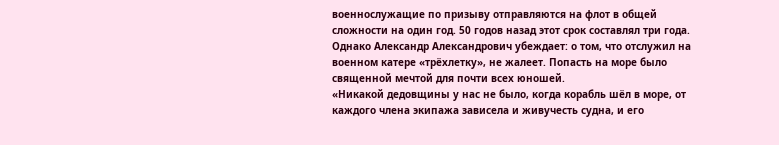военнослужащие по призыву отправляются на флот в общей сложности на один год. 50 годов назад этот срок составлял три года. Однако Александр Александрович убеждает: о том, что отслужил на военном катере «трёхлетку», не жалеет. Попасть на море было священной мечтой для почти всех юношей.
«Никакой дедовщины у нас не было, когда корабль шёл в море, от каждого члена экипажа зависела и живучесть судна, и его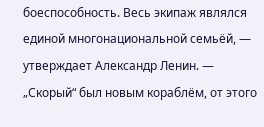боеспособность. Весь экипаж являлся единой многонациональной семьёй, — утверждает Александр Ленин. — „Скорый“ был новым кораблём, от этого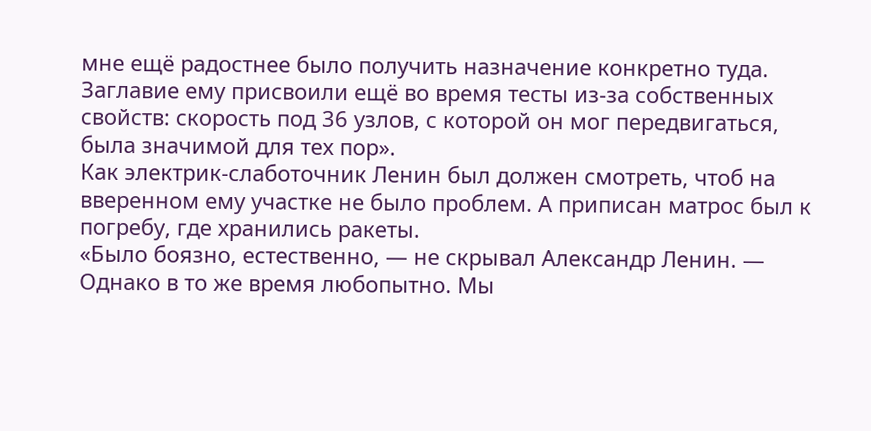мне ещё радостнее было получить назначение конкретно туда. Заглавие ему присвоили ещё во время тесты из-за собственных свойств: скорость под 36 узлов, с которой он мог передвигаться, была значимой для тех пор».
Как электрик-слаботочник Ленин был должен смотреть, чтоб на вверенном ему участке не было проблем. А приписан матрос был к погребу, где хранились ракеты.
«Было боязно, естественно, — не скрывал Александр Ленин. — Однако в то же время любопытно. Мы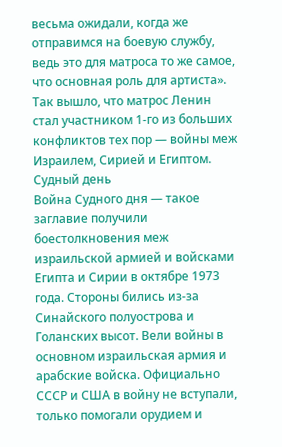весьма ожидали, когда же отправимся на боевую службу, ведь это для матроса то же самое, что основная роль для артиста».
Так вышло, что матрос Ленин стал участником 1-го из больших конфликтов тех пор — войны меж Израилем, Сирией и Египтом.
Судный день
Война Судного дня — такое заглавие получили боестолкновения меж израильской армией и войсками Египта и Сирии в октябре 1973 года. Стороны бились из-за Синайского полуострова и Голанских высот. Вели войны в основном израильская армия и арабские войска. Официально СССР и США в войну не вступали, только помогали орудием и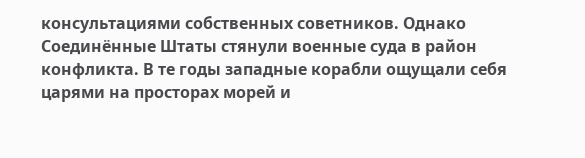консультациями собственных советников. Однако Соединённые Штаты стянули военные суда в район конфликта. В те годы западные корабли ощущали себя царями на просторах морей и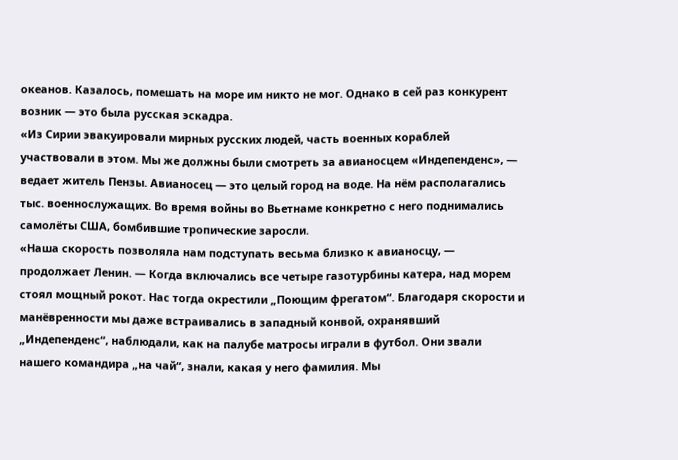океанов. Казалось, помешать на море им никто не мог. Однако в сей раз конкурент возник — это была русская эскадра.
«Из Сирии эвакуировали мирных русских людей, часть военных кораблей участвовали в этом. Мы же должны были смотреть за авианосцем «Индепенденс», — ведает житель Пензы. Авианосец — это целый город на воде. На нём располагались тыс. военнослужащих. Во время войны во Вьетнаме конкретно с него поднимались самолёты США, бомбившие тропические заросли.
«Наша скорость позволяла нам подступать весьма близко к авианосцу, — продолжает Ленин. — Когда включались все четыре газотурбины катера, над морем стоял мощный рокот. Нас тогда окрестили „Поющим фрегатом“. Благодаря скорости и манёвренности мы даже встраивались в западный конвой, охранявший „Индепенденс“, наблюдали, как на палубе матросы играли в футбол. Они звали нашего командира „на чай“, знали, какая у него фамилия. Мы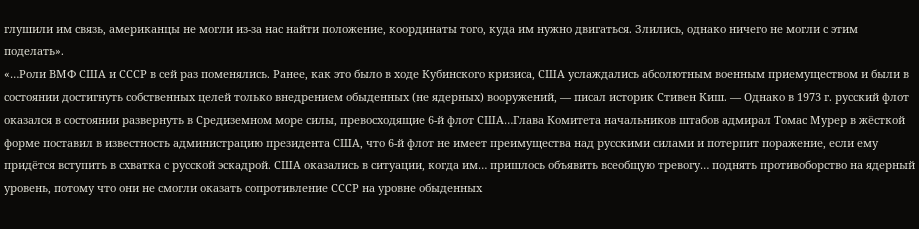глушили им связь, американцы не могли из-за нас найти положение, координаты того, куда им нужно двигаться. Злились, однако ничего не могли с этим поделать».
«…Роли ВМФ США и СССР в сей раз поменялись. Ранее, как это было в ходе Кубинского кризиса, США услаждались абсолютным военным приемуществом и были в состоянии достигнуть собственных целей только внедрением обыденных (не ядерных) вооружений, — писал историк Стивен Киш. — Однако в 1973 г. русский флот оказался в состоянии развернуть в Средиземном море силы, превосходящие 6-й флот США…Глава Комитета начальников штабов адмирал Томас Мурер в жёсткой форме поставил в известность администрацию президента США, что 6-й флот не имеет преимущества над русскими силами и потерпит поражение, если ему придётся вступить в схватка с русской эскадрой. США оказались в ситуации, когда им… пришлось объявить всеобщую тревогу… поднять противоборство на ядерный уровень, потому что они не смогли оказать сопротивление СССР на уровне обыденных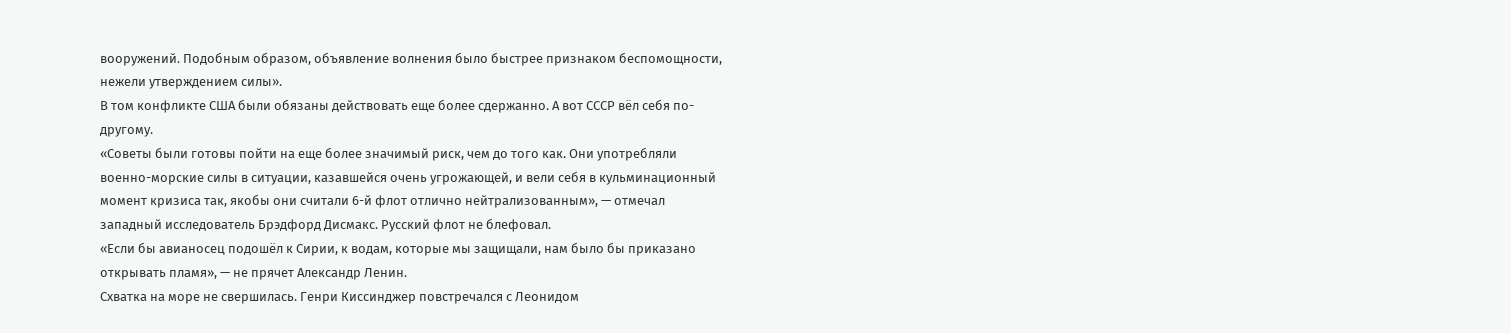вооружений. Подобным образом, объявление волнения было быстрее признаком беспомощности, нежели утверждением силы».
В том конфликте США были обязаны действовать еще более сдержанно. А вот СССР вёл себя по-другому.
«Советы были готовы пойти на еще более значимый риск, чем до того как. Они употребляли военно-морские силы в ситуации, казавшейся очень угрожающей, и вели себя в кульминационный момент кризиса так, якобы они считали 6-й флот отлично нейтрализованным», — отмечал западный исследователь Брэдфорд Дисмакс. Русский флот не блефовал.
«Если бы авианосец подошёл к Сирии, к водам, которые мы защищали, нам было бы приказано открывать пламя», — не прячет Александр Ленин.
Схватка на море не свершилась. Генри Киссинджер повстречался с Леонидом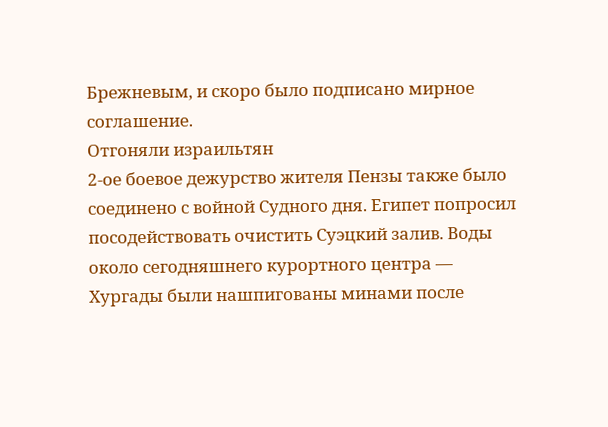Брежневым, и скоро было подписано мирное соглашение.
Отгоняли израильтян
2-ое боевое дежурство жителя Пензы также было соединено с войной Судного дня. Египет попросил посодействовать очистить Суэцкий залив. Воды около сегодняшнего курортного центра — Хургады были нашпигованы минами после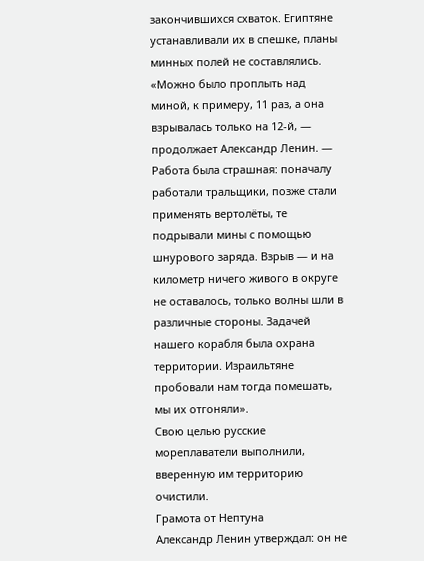закончившихся схваток. Египтяне устанавливали их в спешке, планы минных полей не составлялись.
«Можно было проплыть над миной, к примеру, 11 раз, а она взрывалась только на 12-й, — продолжает Александр Ленин. — Работа была страшная: поначалу работали тральщики, позже стали применять вертолёты, те подрывали мины с помощью шнурового заряда. Взрыв — и на километр ничего живого в округе не оставалось, только волны шли в различные стороны. Задачей нашего корабля была охрана территории. Израильтяне пробовали нам тогда помешать, мы их отгоняли».
Свою целью русские мореплаватели выполнили, вверенную им территорию очистили.
Грамота от Нептуна
Александр Ленин утверждал: он не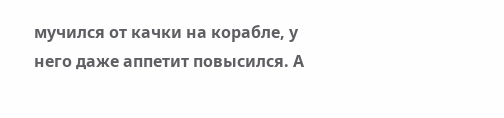мучился от качки на корабле, у него даже аппетит повысился. А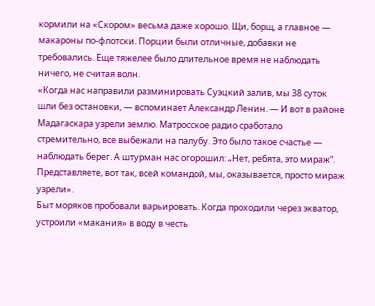кормили на «Скором» весьма даже хорошо. Щи, борщ, а главное — макароны по-флотски. Порции были отличные, добавки не требовались. Еще тяжелее было длительное время не наблюдать ничего, не считая волн.
«Когда нас направили разминировать Суэцкий залив, мы 38 суток шли без остановки, — вспоминает Александр Ленин. — И вот в районе Мадагаскара узрели землю. Матросское радио сработало стремительно, все выбежали на палубу. Это было такое счастье — наблюдать берег. А штурман нас огорошил: „Нет, ребята, это мираж“. Представляете, вот так, всей командой, мы, оказывается, просто мираж узрели».
Быт моряков пробовали варьировать. Когда проходили через экватор, устроили «макания» в воду в честь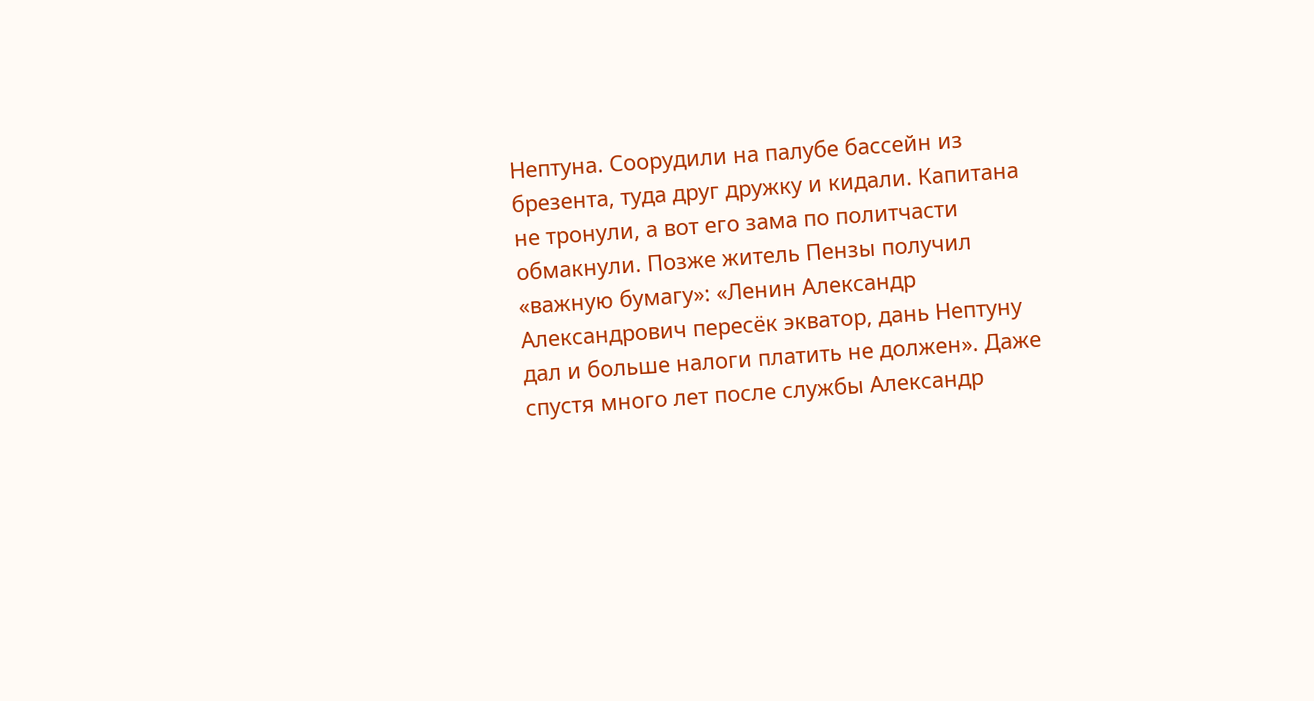Нептуна. Соорудили на палубе бассейн из брезента, туда друг дружку и кидали. Капитана не тронули, а вот его зама по политчасти обмакнули. Позже житель Пензы получил «важную бумагу»: «Ленин Александр Александрович пересёк экватор, дань Нептуну дал и больше налоги платить не должен». Даже спустя много лет после службы Александр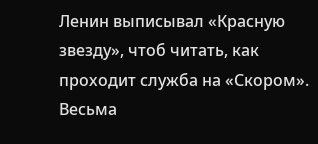Ленин выписывал «Красную звезду», чтоб читать, как проходит служба на «Скором». Весьма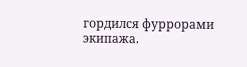гордился фуррорами экипажа.